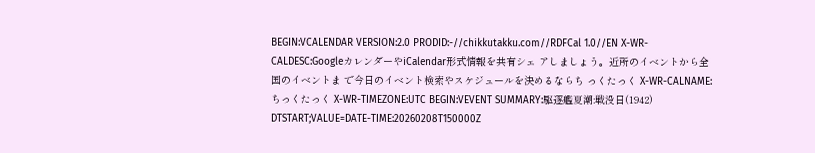BEGIN:VCALENDAR VERSION:2.0 PRODID:-//chikkutakku.com//RDFCal 1.0//EN X-WR-CALDESC:GoogleカレンダーやiCalendar形式情報を共有シェ アしましょう。近所のイベントから全国のイベントま で今日のイベント検索やスケジュールを決めるならち っくたっく X-WR-CALNAME:ちっくたっく X-WR-TIMEZONE:UTC BEGIN:VEVENT SUMMARY:駆逐艦夏潮:戦没日(1942) DTSTART;VALUE=DATE-TIME:20260208T150000Z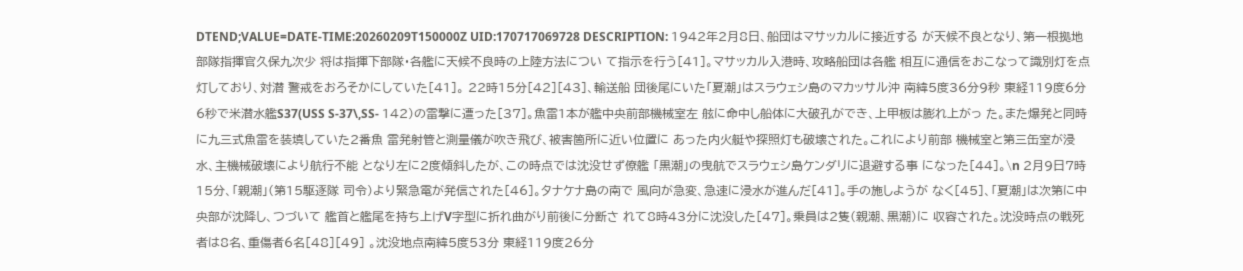DTEND;VALUE=DATE-TIME:20260209T150000Z UID:170717069728 DESCRIPTION: 1942年2月8日、船団はマサッカルに接近する が天候不良となり、第一根拠地部隊指揮官久保九次少 将は指揮下部隊・各艦に天候不良時の上陸方法につい て指示を行う[41]。マサッカル入港時、攻略船団は各艦 相互に通信をおこなって識別灯を点灯しており、対潜 警戒をおろそかにしていた[41]。 22時15分[42][43]、輸送船 団後尾にいた「夏潮」はスラウェシ島のマカッサル沖 南緯5度36分9秒 東経119度6分6秒で米潜水艦S37(USS S-37\,SS- 142)の雷撃に遭った[37]。魚雷1本が艦中央前部機械室左 舷に命中し船体に大破孔ができ、上甲板は膨れ上がっ た。また爆発と同時に九三式魚雷を装填していた2番魚 雷発射管と測量儀が吹き飛び、被害箇所に近い位置に あった内火艇や探照灯も破壊された。これにより前部 機械室と第三缶室が浸水、主機械破壊により航行不能 となり左に2度傾斜したが、この時点では沈没せず僚艦 「黒潮」の曳航でスラウェシ島ケンダリに退避する事 になった[44]。\n 2月9日7時15分、「親潮」(第15駆逐隊 司令)より緊急電が発信された[46]。タナケナ島の南で 風向が急変、急速に浸水が進んだ[41]。手の施しようが なく[45]、「夏潮」は次第に中央部が沈降し、つづいて 艦首と艦尾を持ち上げV字型に折れ曲がり前後に分断さ れて8時43分に沈没した[47]。乗員は2隻(親潮、黒潮)に 収容された。沈没時点の戦死者は8名、重傷者6名[48][49] 。沈没地点南緯5度53分 東経119度26分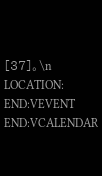[37]。\n LOCATION: END:VEVENT END:VCALENDAR